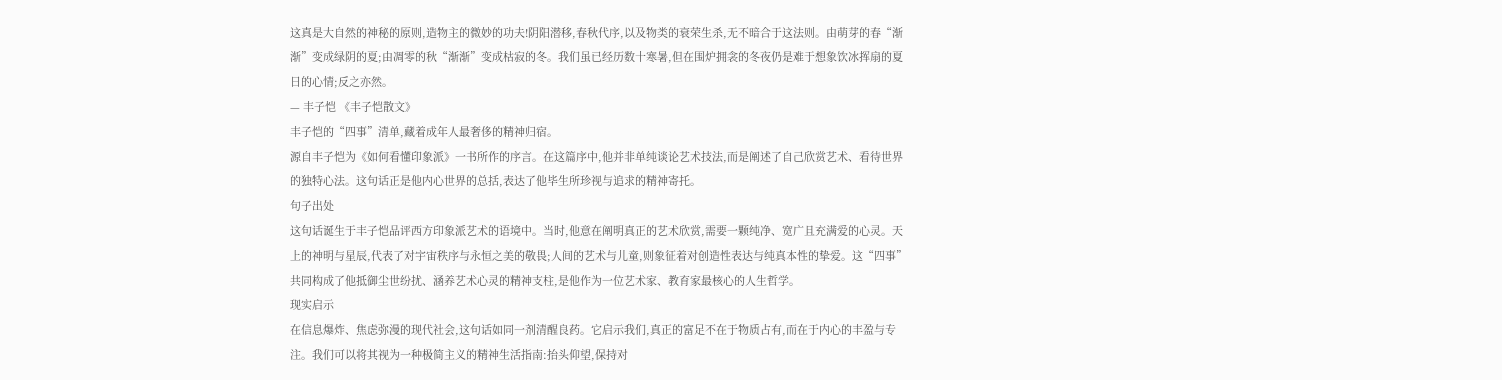这真是大自然的神秘的原则,造物主的微妙的功夫!阴阳潜移,春秋代序,以及物类的衰荣生杀,无不暗合于这法则。由萌芽的春“渐渐”变成绿阴的夏;由凋零的秋“渐渐”变成枯寂的冬。我们虽已经历数十寒暑,但在围炉拥衾的冬夜仍是难于想象饮冰挥扇的夏日的心情;反之亦然。
— 丰子恺 《丰子恺散文》
丰子恺的“四事”清单,藏着成年人最奢侈的精神归宿。
源自丰子恺为《如何看懂印象派》一书所作的序言。在这篇序中,他并非单纯谈论艺术技法,而是阐述了自己欣赏艺术、看待世界的独特心法。这句话正是他内心世界的总括,表达了他毕生所珍视与追求的精神寄托。
句子出处
这句话诞生于丰子恺品评西方印象派艺术的语境中。当时,他意在阐明真正的艺术欣赏,需要一颗纯净、宽广且充满爱的心灵。天上的神明与星辰,代表了对宇宙秩序与永恒之美的敬畏;人间的艺术与儿童,则象征着对创造性表达与纯真本性的挚爱。这“四事”共同构成了他抵御尘世纷扰、涵养艺术心灵的精神支柱,是他作为一位艺术家、教育家最核心的人生哲学。
现实启示
在信息爆炸、焦虑弥漫的现代社会,这句话如同一剂清醒良药。它启示我们,真正的富足不在于物质占有,而在于内心的丰盈与专注。我们可以将其视为一种极简主义的精神生活指南:抬头仰望,保持对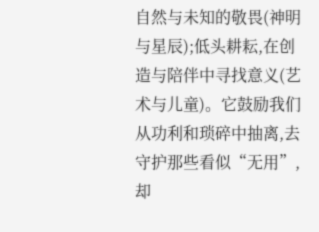自然与未知的敬畏(神明与星辰);低头耕耘,在创造与陪伴中寻找意义(艺术与儿童)。它鼓励我们从功利和琐碎中抽离,去守护那些看似“无用”,却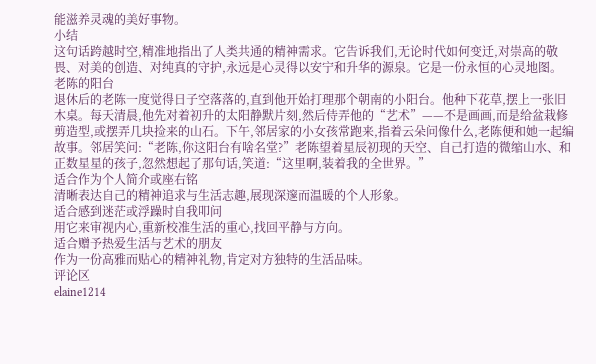能滋养灵魂的美好事物。
小结
这句话跨越时空,精准地指出了人类共通的精神需求。它告诉我们,无论时代如何变迁,对崇高的敬畏、对美的创造、对纯真的守护,永远是心灵得以安宁和升华的源泉。它是一份永恒的心灵地图。
老陈的阳台
退休后的老陈一度觉得日子空落落的,直到他开始打理那个朝南的小阳台。他种下花草,摆上一张旧木桌。每天清晨,他先对着初升的太阳静默片刻,然后侍弄他的“艺术”——不是画画,而是给盆栽修剪造型,或摆弄几块捡来的山石。下午,邻居家的小女孩常跑来,指着云朵问像什么,老陈便和她一起编故事。邻居笑问:“老陈,你这阳台有啥名堂?”老陈望着星辰初现的天空、自己打造的微缩山水、和正数星星的孩子,忽然想起了那句话,笑道:“这里啊,装着我的全世界。”
适合作为个人简介或座右铭
清晰表达自己的精神追求与生活志趣,展现深邃而温暖的个人形象。
适合感到迷茫或浮躁时自我叩问
用它来审视内心,重新校准生活的重心,找回平静与方向。
适合赠予热爱生活与艺术的朋友
作为一份高雅而贴心的精神礼物,肯定对方独特的生活品味。
评论区
elaine1214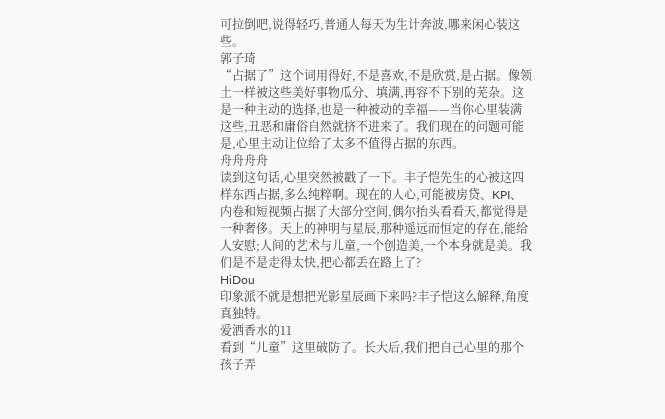可拉倒吧,说得轻巧,普通人每天为生计奔波,哪来闲心装这些。
郭子琦
“占据了”这个词用得好,不是喜欢,不是欣赏,是占据。像领土一样被这些美好事物瓜分、填满,再容不下别的芜杂。这是一种主动的选择,也是一种被动的幸福——当你心里装满这些,丑恶和庸俗自然就挤不进来了。我们现在的问题可能是,心里主动让位给了太多不值得占据的东西。
舟舟舟舟
读到这句话,心里突然被戳了一下。丰子恺先生的心被这四样东西占据,多么纯粹啊。现在的人心,可能被房贷、KPI、内卷和短视频占据了大部分空间,偶尔抬头看看天,都觉得是一种奢侈。天上的神明与星辰,那种遥远而恒定的存在,能给人安慰;人间的艺术与儿童,一个创造美,一个本身就是美。我们是不是走得太快,把心都丢在路上了?
HiDou
印象派不就是想把光影星辰画下来吗?丰子恺这么解释,角度真独特。
爱洒香水的11
看到“儿童”这里破防了。长大后,我们把自己心里的那个孩子弄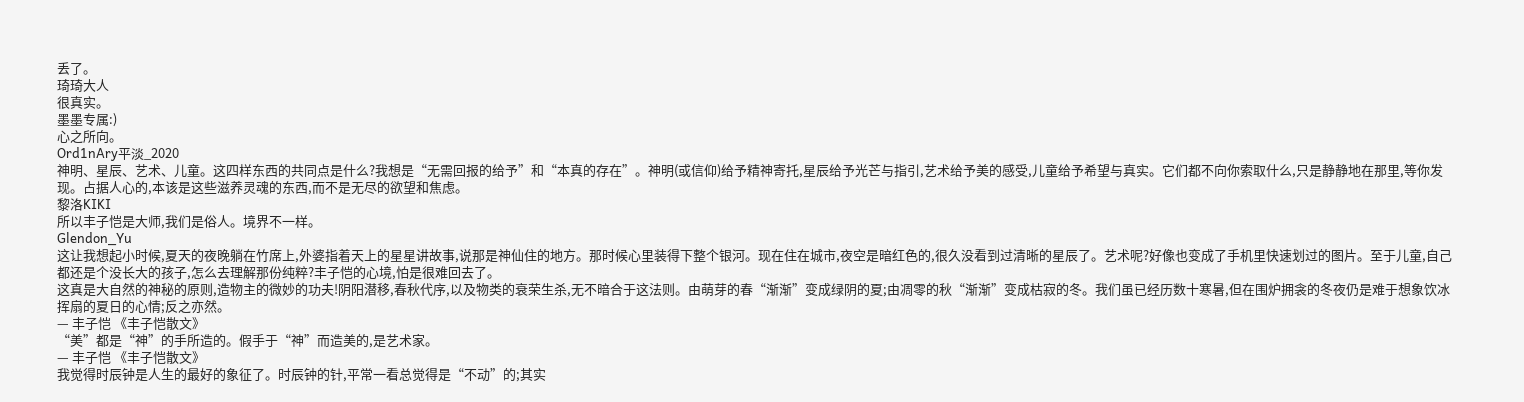丢了。
琦琦大人
很真实。
墨墨专属:)
心之所向。
Ord1nAry平淡_2020
神明、星辰、艺术、儿童。这四样东西的共同点是什么?我想是“无需回报的给予”和“本真的存在”。神明(或信仰)给予精神寄托,星辰给予光芒与指引,艺术给予美的感受,儿童给予希望与真实。它们都不向你索取什么,只是静静地在那里,等你发现。占据人心的,本该是这些滋养灵魂的东西,而不是无尽的欲望和焦虑。
黎洛KIKI
所以丰子恺是大师,我们是俗人。境界不一样。
Glendon_Yu
这让我想起小时候,夏天的夜晚躺在竹席上,外婆指着天上的星星讲故事,说那是神仙住的地方。那时候心里装得下整个银河。现在住在城市,夜空是暗红色的,很久没看到过清晰的星辰了。艺术呢?好像也变成了手机里快速划过的图片。至于儿童,自己都还是个没长大的孩子,怎么去理解那份纯粹?丰子恺的心境,怕是很难回去了。
这真是大自然的神秘的原则,造物主的微妙的功夫!阴阳潜移,春秋代序,以及物类的衰荣生杀,无不暗合于这法则。由萌芽的春“渐渐”变成绿阴的夏;由凋零的秋“渐渐”变成枯寂的冬。我们虽已经历数十寒暑,但在围炉拥衾的冬夜仍是难于想象饮冰挥扇的夏日的心情;反之亦然。
— 丰子恺 《丰子恺散文》
“美”都是“神”的手所造的。假手于“神”而造美的,是艺术家。
— 丰子恺 《丰子恺散文》
我觉得时辰钟是人生的最好的象征了。时辰钟的针,平常一看总觉得是“不动”的;其实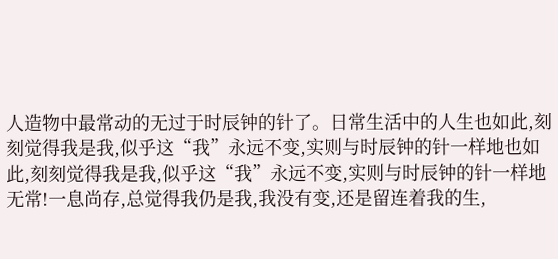人造物中最常动的无过于时辰钟的针了。日常生活中的人生也如此,刻刻觉得我是我,似乎这“我”永远不变,实则与时辰钟的针一样地也如此,刻刻觉得我是我,似乎这“我”永远不变,实则与时辰钟的针一样地无常!一息尚存,总觉得我仍是我,我没有变,还是留连着我的生,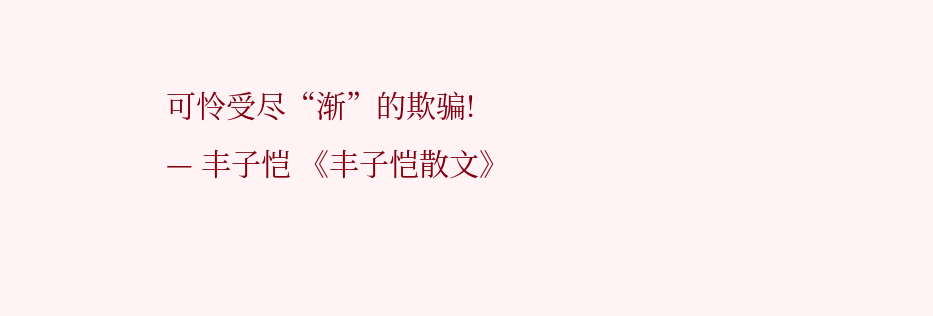可怜受尽“渐”的欺骗!
— 丰子恺 《丰子恺散文》